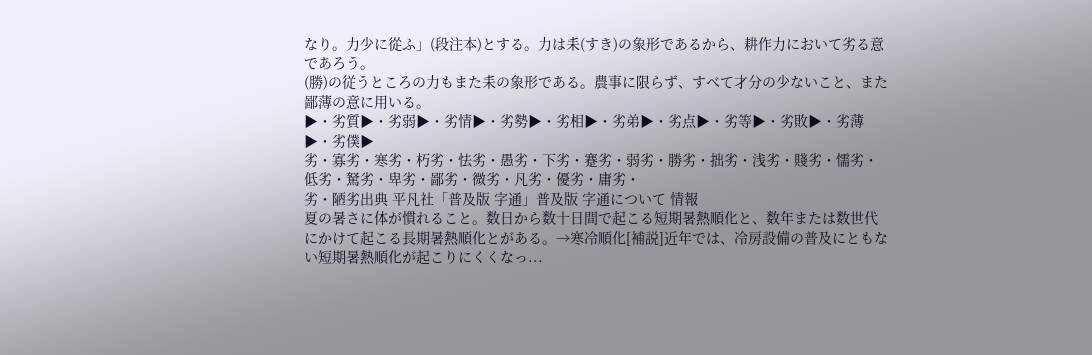なり。力少に從ふ」(段注本)とする。力は耒(すき)の象形であるから、耕作力において劣る意であろう。
(勝)の従うところの力もまた耒の象形である。農事に限らず、すべて才分の少ないこと、また鄙薄の意に用いる。
▶・劣質▶・劣弱▶・劣情▶・劣勢▶・劣相▶・劣弟▶・劣点▶・劣等▶・劣敗▶・劣薄▶・劣僕▶
劣・寡劣・寒劣・朽劣・怯劣・愚劣・下劣・蹇劣・弱劣・勝劣・拙劣・浅劣・賤劣・懦劣・低劣・駑劣・卑劣・鄙劣・微劣・凡劣・優劣・庸劣・
劣・陋劣出典 平凡社「普及版 字通」普及版 字通について 情報
夏の暑さに体が慣れること。数日から数十日間で起こる短期暑熱順化と、数年または数世代にかけて起こる長期暑熱順化とがある。→寒冷順化[補説]近年では、冷房設備の普及にともない短期暑熱順化が起こりにくくなっ...